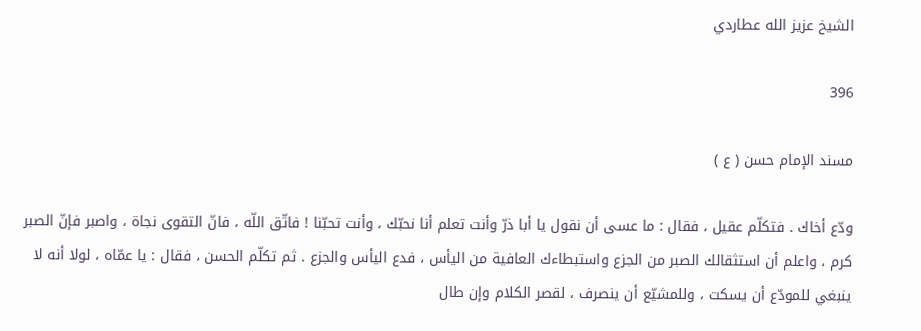الشيخ عزيز الله عطاردي

396

مسند الإمام حسن ( ع )

ودّع أخاك . فتكلّم عقيل ، فقال : ما عسى أن نقول يا أبا ذرّ وأنت تعلم أنا نحبّك ، وأنت تحبّنا ! فاتّق اللّه ، فانّ التقوى نجاة ، واصبر فإنّ الصبر كرم ، واعلم أن استثقالك الصبر من الجزع واستبطاءك العافية من اليأس ، فدع اليأس والجزع . ثم تكلّم الحسن ، فقال : يا عمّاه ، لولا أنه لا ينبغي للمودّع أن يسكت ، وللمشيّع أن ينصرف ، لقصر الكلام وإن طال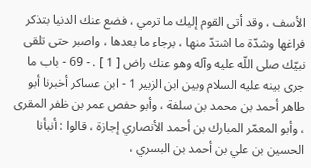الأسف ، وقد أتى القوم إليك ما ترمي ، فضع عنك الدنيا بتذكر فراغها وشدّة ما اشتدّ منها ، برجاء ما بعدها ، واصبر حتى تلقى نبيّك صلى اللّه عليه وآله وهو عنك راض [ 1 ] . - 69 - باب ما جرى بينه عليه السلام وبين ابن الزبير 1 - ابن عساكر أخبرنا أبو طاهر أحمد بن محمد بن سلفة ، وأبو حفص عمر بن ظفر المقرى ، وأبو المعمّر المبارك بن أحمد الأنصاري إجازة ، قالوا : أنبأنا الحسين بن علي بن أحمد بن البسري ،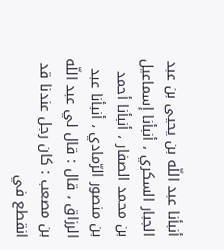أنبأنا عبد اللّه بن يحيى بن عبد الجبار السكري ، أنبأنا إسماعيل بن محمد الصفار ، أنبأنا أحمد بن منصور الرّمادي ، أنبأنا عبد الرزاق ، قال : قال لي عبد اللّه بن مصعب : كان رجل عندنا قد انقطع في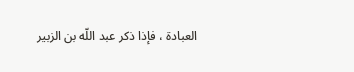العبادة ، فإذا ذكر عبد اللّه بن الزبير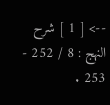--> [ 1 ] شرح النهج : 8 / 252 - 253 .